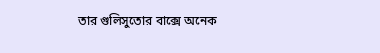তার গুলিসুতোর বাক্সে অনেক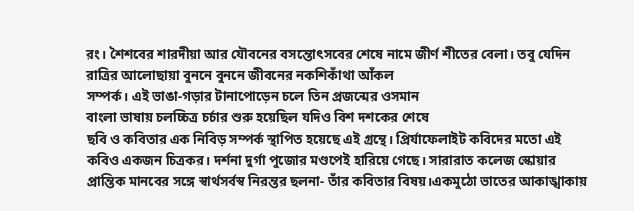রং। শৈশবের শারদীয়া আর যৌবনের বসন্তোৎসবের শেষে নামে জীর্ণ শীতের বেলা। তবু যেদিন রাত্রির আলোছায়া বুননে বুননে জীবনের নকশিকাঁথা আঁকল
সম্পর্ক। এই ভাঙা-গড়ার টানাপোড়েন চলে তিন প্রজন্মের ওসমান
বাংলা ভাষায় চলচ্চিত্র চর্চার শুরু হয়েছিল যদিও বিশ দশকের শেষে
ছবি ও কবিতার এক নিবিড় সম্পর্ক স্থাপিত হয়েছে এই গ্রন্থে। প্রির্যাফেলাইট কবিদের মতো এই কবিও একজন চিত্রকর। দর্শনা দুর্গা পুজোর মণ্ডপেই হারিয়ে গেছে। সারারাত কলেজ স্কোয়ার
প্রান্তিক মানবের সঙ্গে স্বার্থসর্বস্ব নিরন্তর ছলনা- তাঁর কবিতার বিষয়।একমুঠো ভাতের আকাঙ্খাকায়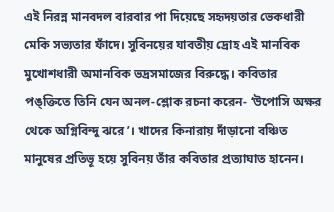এই নিরন্ন মানবদল বারবার পা দিয়েছে সহৃদয়তার ভেকধারী মেকি সভ্যতার ফাঁদে। সুবিনয়ের যাবতীয় দ্রোহ এই মানবিক মুখোশধারী অমানবিক ভদ্রসমাজের বিরুদ্ধে। কবিতার পঙ্ক্তিতে তিনি যেন অনল-শ্লোক রচনা করেন- ‘উপোসি অক্ষর থেকে অগ্নিবিন্দু ঝরে’। খাদের কিনারায় দাঁড়ানো বঞ্চিত মানুষের প্রতিভূ হয়ে সুবিনয় তাঁর কবিতার প্রত্যাঘাত হানেন।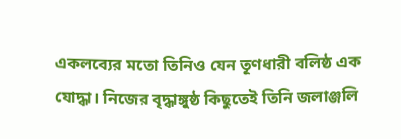একলব্যের মতো তিনিও যেন তূণধারী বলিষ্ঠ এক যোদ্ধা। নিজের বৃদ্ধাঙ্গুষ্ঠ কিছুতেই তিনি জলাঞ্জলি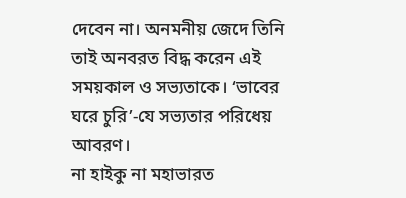দেবেন না। অনমনীয় জেদে তিনি তাই অনবরত বিদ্ধ করেন এই সময়কাল ও সভ্যতাকে। ‘ভাবের ঘরে চুরি’-যে সভ্যতার পরিধেয় আবরণ।
না হাইকু না মহাভারত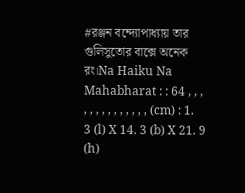#রঞ্জন বন্দ্যোপাধ্যায় তার গুলিসুতোর বাক্সে অনেক রং।Na Haiku Na Mahabharat : : 64 , , , , , , , , , , , , , , (cm) : 1. 3 (l) X 14. 3 (b) X 21. 9 (h)